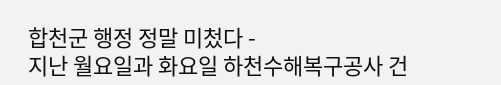합천군 행정 정말 미첬다 -
지난 월요일과 화요일 하천수해복구공사 건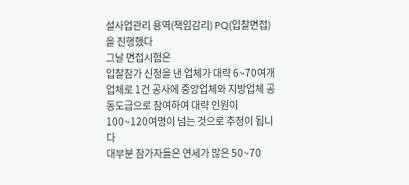설사업관리 용역(책임감리) PQ(입찰면접)을 진행했다
그날 면접시험은
입찰참가 신청을 낸 업체가 대략 6~70여개 업체로 1건 공사에 중앙업체와 지방업체 공동도급으로 참여하여 대략 인원이 100~120여명이 넘는 것으로 추정이 됩니다
대부분 참가자들은 연세가 많은 50~70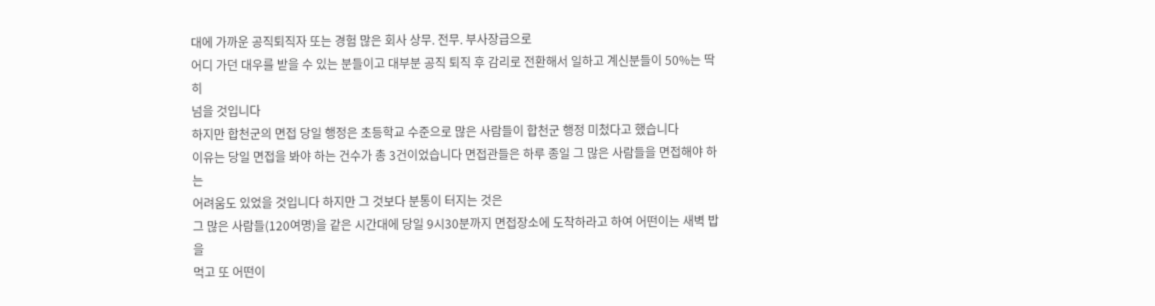대에 가까운 공직퇴직자 또는 경험 많은 회사 상무. 전무. 부사장급으로
어디 가던 대우를 받을 수 있는 분들이고 대부분 공직 퇴직 후 감리로 전환해서 일하고 계신분들이 50%는 딱히
넘을 것입니다
하지만 합천군의 면접 당일 행정은 초등학교 수준으로 많은 사람들이 합천군 행정 미첬다고 했습니다
이유는 당일 면접을 봐야 하는 건수가 총 3건이었습니다 면접관들은 하루 종일 그 많은 사람들을 면접해야 하는
어려움도 있었을 것입니다 하지만 그 것보다 분통이 터지는 것은
그 많은 사람들(120여명)을 같은 시간대에 당일 9시30분까지 면접장소에 도착하라고 하여 어떤이는 새벽 밥을
먹고 또 어떤이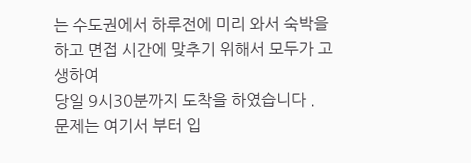는 수도권에서 하루전에 미리 와서 숙박을 하고 면접 시간에 맞추기 위해서 모두가 고생하여
당일 9시30분까지 도착을 하였습니다 .
문제는 여기서 부터 입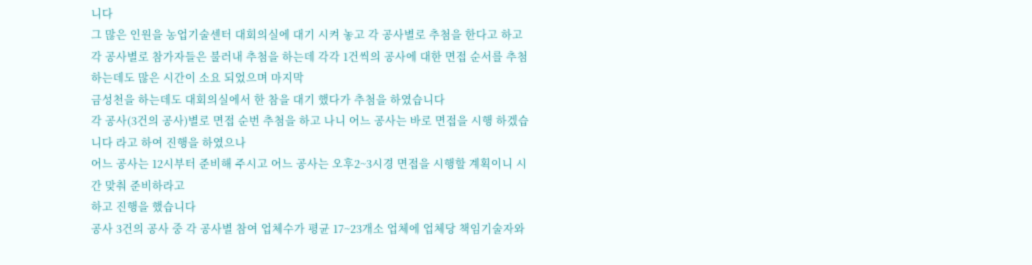니다
그 많은 인원을 농업기술센터 대회의실에 대기 시켜 놓고 각 공사별로 추첨을 한다고 하고 각 공사별로 참가자들은 불러내 추첨을 하는데 각각 1건씩의 공사에 대한 면접 순서를 추첨하는데도 많은 시간이 소요 되었으며 마지막
금성천을 하는데도 대회의실에서 한 참을 대기 했다가 추첨을 하였습니다
각 공사(3건의 공사)별로 면접 순번 추첨을 하고 나니 어느 공사는 바로 면접을 시행 하겠습니다 라고 하여 진행을 하였으나
어느 공사는 12시부터 준비해 주시고 어느 공사는 오후2~3시경 면접을 시행할 계획이니 시간 맞춰 준비하라고
하고 진행을 했습니다
공사 3건의 공사 중 각 공사별 참여 업체수가 평균 17~23개소 업체에 업체당 책임기술자와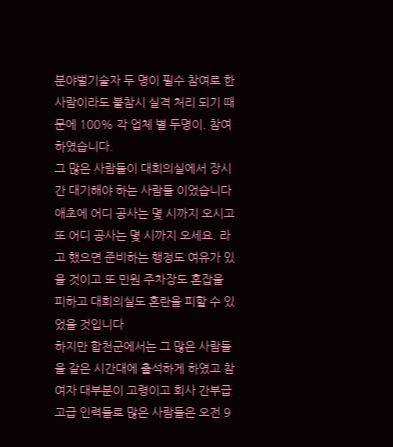분야벌기술자 두 명이 필수 참여로 한 사람이라도 불참시 실격 처리 되기 때문에 100% 각 업체 별 두명이. 참여 하였습니다.
그 많은 사람들이 대회의실에서 장시간 대기해야 하는 사람들 이었습니다
애초에 어디 공사는 몇 시까지 오시고 또 어디 공사는 몇 시까지 오세요. 라고 했으면 준비하는 행정도 여유가 있을 것이고 또 민원 주차장도 혼잡을 피하고 대회의실도 혼란을 피할 수 있었을 것입니다
하지만 합천군에서는 그 많은 사람들을 같은 시간대에 출석하게 하였고 참여자 대부분이 고령이고 회사 간부급
고급 인력들로 많은 사람들은 오전 9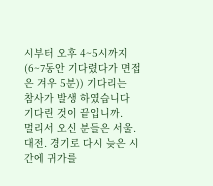시부터 오후 4~5시까지(6~7동안 기다렸다가 면접은 겨우 5분)) 기다리는
참사가 발생 하였습니다
기다린 것이 끝입니까.
멀리서 오신 분들은 서울.대전. 경기로 다시 늦은 시간에 귀가를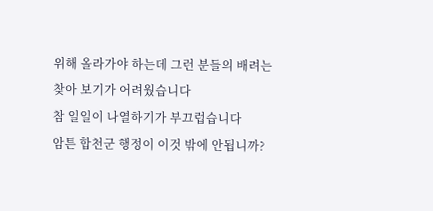위해 올라가야 하는데 그런 분들의 배려는
찾아 보기가 어려웠습니다
참 일일이 나열하기가 부끄럽습니다
암튼 합천군 행정이 이것 밖에 안됩니까?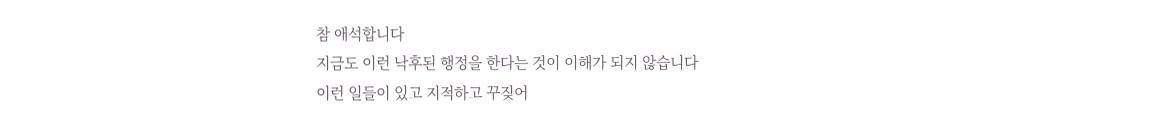참 애석합니다
지금도 이런 낙후된 행정을 한다는 것이 이해가 되지 않습니다
이런 일들이 있고 지적하고 꾸짖어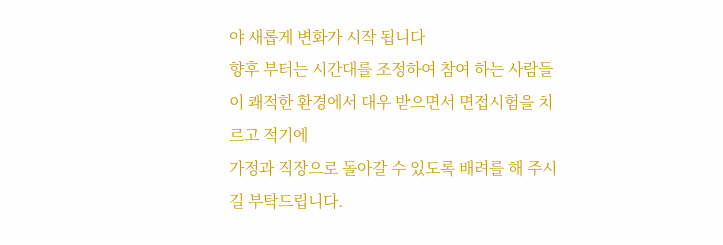야 새롭게 변화가 시작 됩니다
향후 부터는 시간대를 조정하여 참여 하는 사람들이 쾌적한 환경에서 대우 받으면서 면접시험을 치르고 적기에
가정과 직장으로 돌아갈 수 있도록 배려를 해 주시길 부탁드립니다.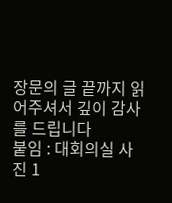장문의 글 끝까지 읽어주셔서 깊이 감사를 드립니다
붙임 : 대회의실 사진 1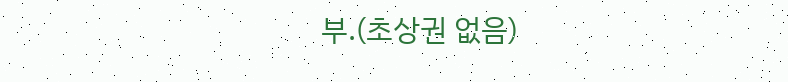부.(초상권 없음)